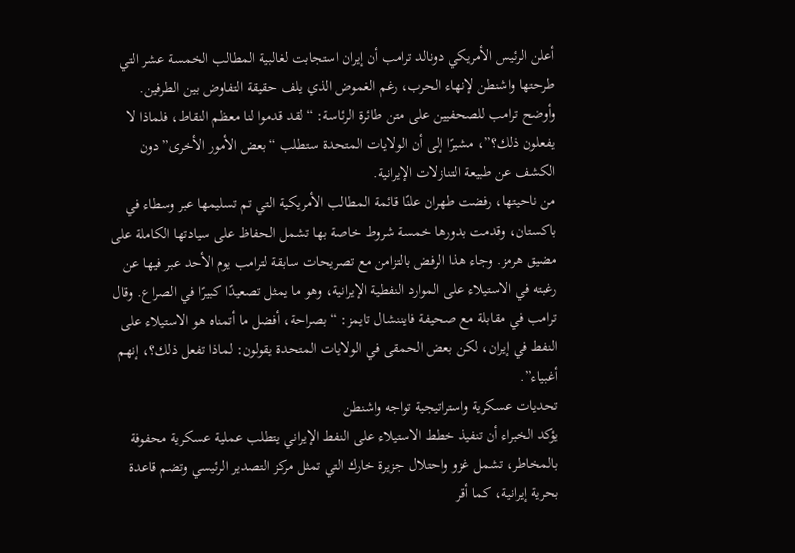أعلن الرئيس الأمريكي دونالد ترامب أن إيران استجابت لغالبية المطالب الخمسة عشر التي طرحتها واشنطن لإنهاء الحرب، رغم الغموض الذي يلف حقيقة التفاوض بين الطرفين. وأوضح ترامب للصحفيين على متن طائرة الرئاسة: “لقد قدموا لنا معظم النقاط، فلماذا لا يفعلون ذلك؟”، مشيرًا إلى أن الولايات المتحدة ستطلب “بعض الأمور الأخرى” دون الكشف عن طبيعة التنازلات الإيرانية.
من ناحيتها، رفضت طهران علنًا قائمة المطالب الأمريكية التي تم تسليمها عبر وسطاء في باكستان، وقدمت بدورها خمسة شروط خاصة بها تشمل الحفاظ على سيادتها الكاملة على مضيق هرمز. وجاء هذا الرفض بالتزامن مع تصريحات سابقة لترامب يوم الأحد عبر فيها عن رغبته في الاستيلاء على الموارد النفطية الإيرانية، وهو ما يمثل تصعيدًا كبيرًا في الصراع. وقال ترامب في مقابلة مع صحيفة فايننشال تايمز: “بصراحة، أفضل ما أتمناه هو الاستيلاء على النفط في إيران، لكن بعض الحمقى في الولايات المتحدة يقولون: لماذا تفعل ذلك؟، إنهم أغبياء”.
تحديات عسكرية واستراتيجية تواجه واشنطن
يؤكد الخبراء أن تنفيذ خطط الاستيلاء على النفط الإيراني يتطلب عملية عسكرية محفوفة بالمخاطر، تشمل غزو واحتلال جزيرة خارك التي تمثل مركز التصدير الرئيسي وتضم قاعدة بحرية إيرانية، كما أقر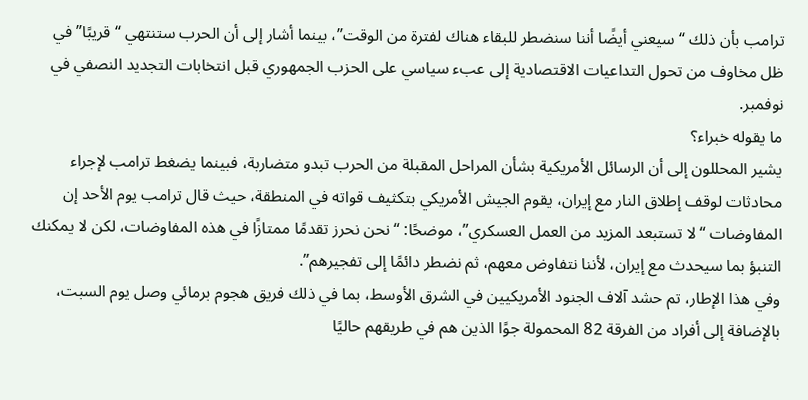ترامب بأن ذلك “سيعني أيضًا أننا سنضطر للبقاء هناك لفترة من الوقت”، بينما أشار إلى أن الحرب ستنتهي “قريبًا” في ظل مخاوف من تحول التداعيات الاقتصادية إلى عبء سياسي على الحزب الجمهوري قبل انتخابات التجديد النصفي في نوفمبر.
ما يقوله خبراء؟
يشير المحللون إلى أن الرسائل الأمريكية بشأن المراحل المقبلة من الحرب تبدو متضاربة، فبينما يضغط ترامب لإجراء محادثات لوقف إطلاق النار مع إيران، يقوم الجيش الأمريكي بتكثيف قواته في المنطقة، حيث قال ترامب يوم الأحد إن المفاوضات “لا تستبعد المزيد من العمل العسكري”، موضحًا: “نحن نحرز تقدمًا ممتازًا في هذه المفاوضات، لكن لا يمكنك التنبؤ بما سيحدث مع إيران، لأننا نتفاوض معهم، ثم نضطر دائمًا إلى تفجيرهم”.
وفي هذا الإطار، تم حشد آلاف الجنود الأمريكيين في الشرق الأوسط، بما في ذلك فريق هجوم برمائي وصل يوم السبت، بالإضافة إلى أفراد من الفرقة 82 المحمولة جوًا الذين هم في طريقهم حاليًا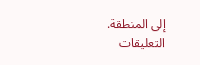إلى المنطقة.
التعليقات